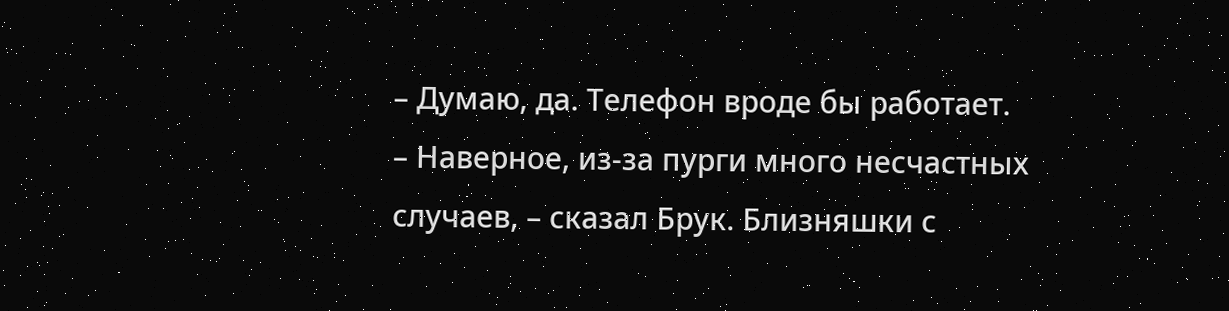– Думаю, да. Телефон вроде бы работает.
– Наверное, из-за пурги много несчастных случаев, – сказал Брук. Близняшки с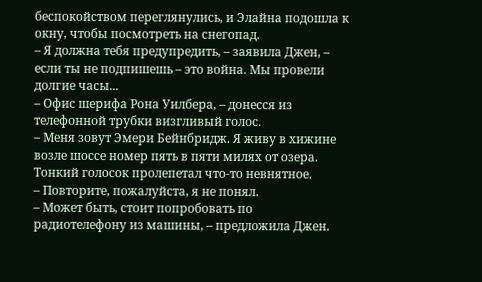беспокойством переглянулись, и Элайна подошла к окну, чтобы посмотреть на снегопад.
– Я должна тебя предупредить, – заявила Джен, – если ты не подпишешь – это война. Мы провели долгие часы...
– Офис шерифа Рона Уилбера, – донесся из телефонной трубки визгливый голос.
– Меня зовут Эмери Бейнбридж. Я живу в хижине возле шоссе номер пять в пяти милях от озера.
Тонкий голосок пролепетал что-то невнятное.
– Повторите, пожалуйста, я не понял.
– Может быть, стоит попробовать по радиотелефону из машины, – предложила Джен.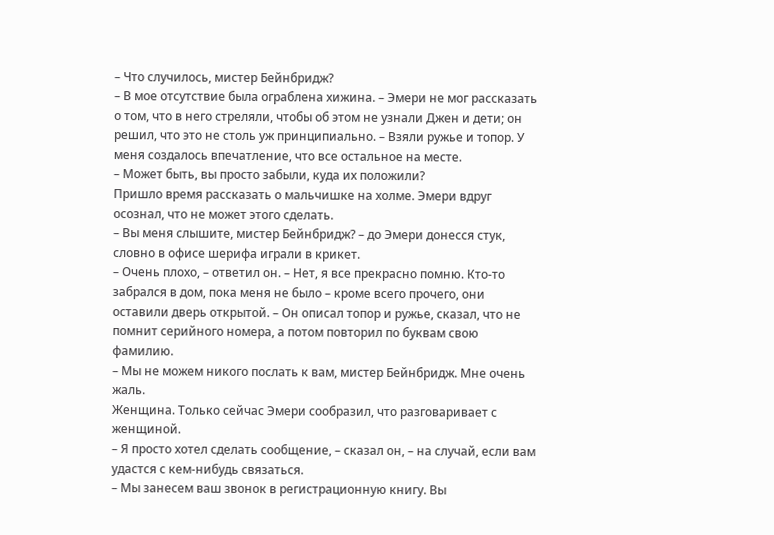– Что случилось, мистер Бейнбридж?
– В мое отсутствие была ограблена хижина. – Эмери не мог рассказать о том, что в него стреляли, чтобы об этом не узнали Джен и дети; он решил, что это не столь уж принципиально. – Взяли ружье и топор. У меня создалось впечатление, что все остальное на месте.
– Может быть, вы просто забыли, куда их положили?
Пришло время рассказать о мальчишке на холме. Эмери вдруг осознал, что не может этого сделать.
– Вы меня слышите, мистер Бейнбридж? – до Эмери донесся стук, словно в офисе шерифа играли в крикет.
– Очень плохо, – ответил он. – Нет, я все прекрасно помню. Кто-то забрался в дом, пока меня не было – кроме всего прочего, они оставили дверь открытой. – Он описал топор и ружье, сказал, что не помнит серийного номера, а потом повторил по буквам свою фамилию.
– Мы не можем никого послать к вам, мистер Бейнбридж. Мне очень жаль.
Женщина. Только сейчас Эмери сообразил, что разговаривает с женщиной.
– Я просто хотел сделать сообщение, – сказал он, – на случай, если вам удастся с кем-нибудь связаться.
– Мы занесем ваш звонок в регистрационную книгу. Вы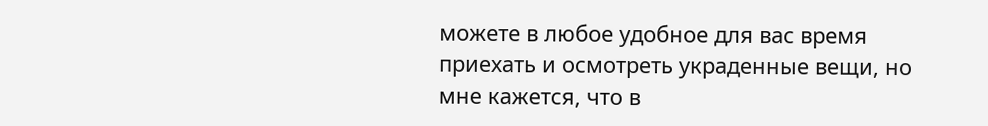можете в любое удобное для вас время приехать и осмотреть украденные вещи, но мне кажется, что в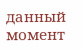данный момент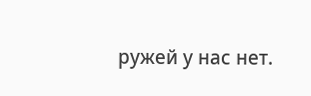ружей у нас нет.